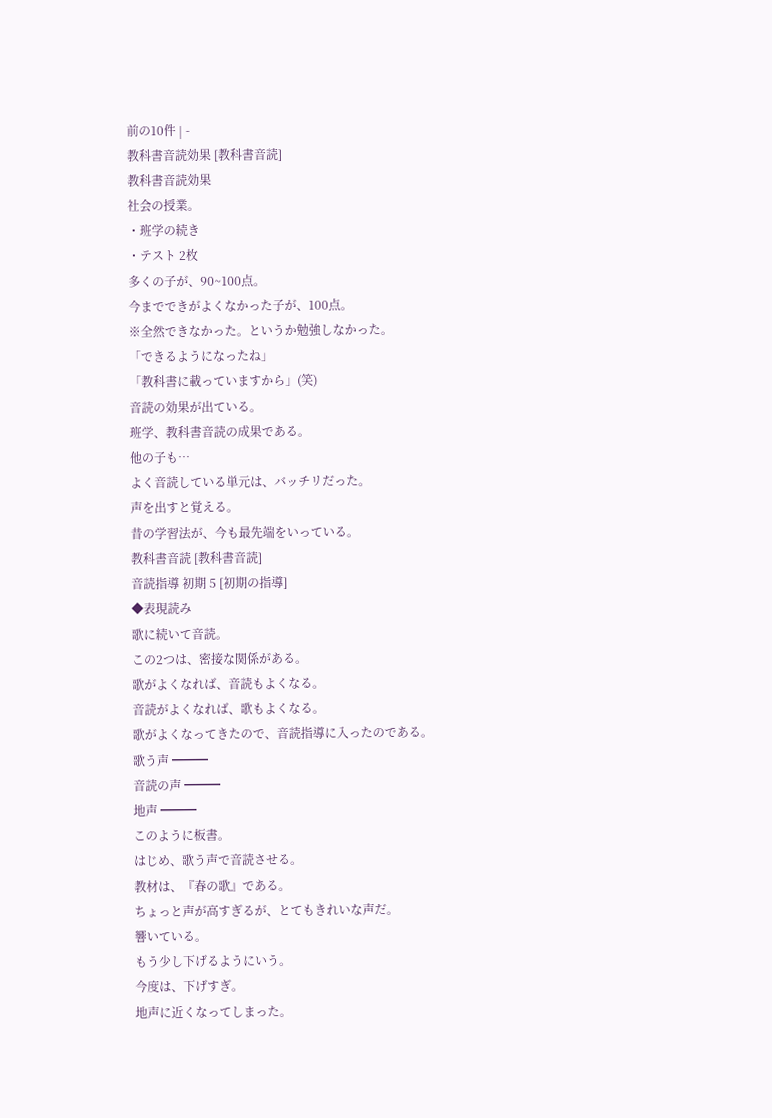前の10件 | -
教科書音読効果 [教科書音読]
教科書音読効果
社会の授業。
・班学の続き
・テスト 2枚
多くの子が、90~100点。
今までできがよくなかった子が、100点。
※全然できなかった。というか勉強しなかった。
「できるようになったね」
「教科書に載っていますから」(笑)
音読の効果が出ている。
班学、教科書音読の成果である。
他の子も…
よく音読している単元は、バッチリだった。
声を出すと覚える。
昔の学習法が、今も最先端をいっている。
教科書音読 [教科書音読]
音読指導 初期 5 [初期の指導]
◆表現読み
歌に続いて音読。
この2つは、密接な関係がある。
歌がよくなれば、音読もよくなる。
音読がよくなれば、歌もよくなる。
歌がよくなってきたので、音読指導に入ったのである。
歌う声 ━━━
音読の声 ━━━
地声 ━━━
このように板書。
はじめ、歌う声で音読させる。
教材は、『春の歌』である。
ちょっと声が高すぎるが、とてもきれいな声だ。
響いている。
もう少し下げるようにいう。
今度は、下げすぎ。
地声に近くなってしまった。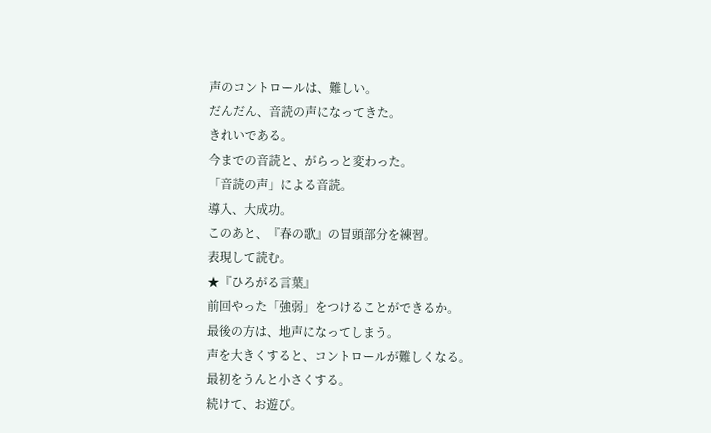声のコントロールは、難しい。
だんだん、音読の声になってきた。
きれいである。
今までの音読と、がらっと変わった。
「音読の声」による音読。
導入、大成功。
このあと、『春の歌』の冒頭部分を練習。
表現して読む。
★『ひろがる言葉』
前回やった「強弱」をつけることができるか。
最後の方は、地声になってしまう。
声を大きくすると、コントロールが難しくなる。
最初をうんと小さくする。
続けて、お遊び。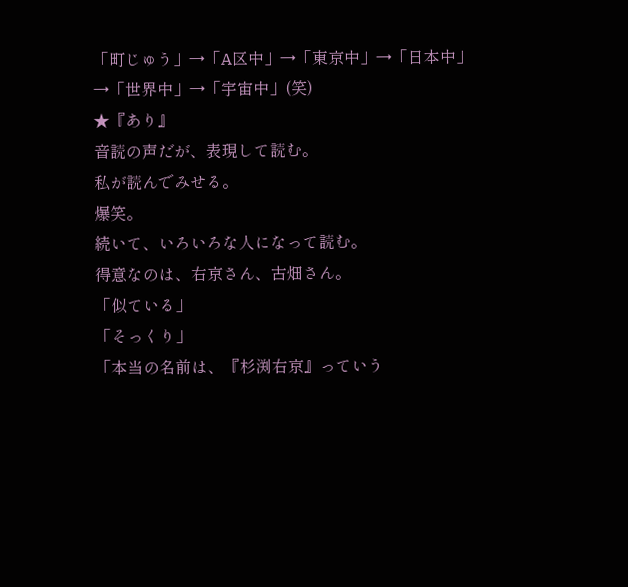「町じゅう」→「A区中」→「東京中」→「日本中」
→「世界中」→「宇宙中」(笑)
★『あり』
音読の声だが、表現して読む。
私が読んでみせる。
爆笑。
続いて、いろいろな人になって読む。
得意なのは、右京さん、古畑さん。
「似ている」
「そっくり」
「本当の名前は、『杉渕右京』っていう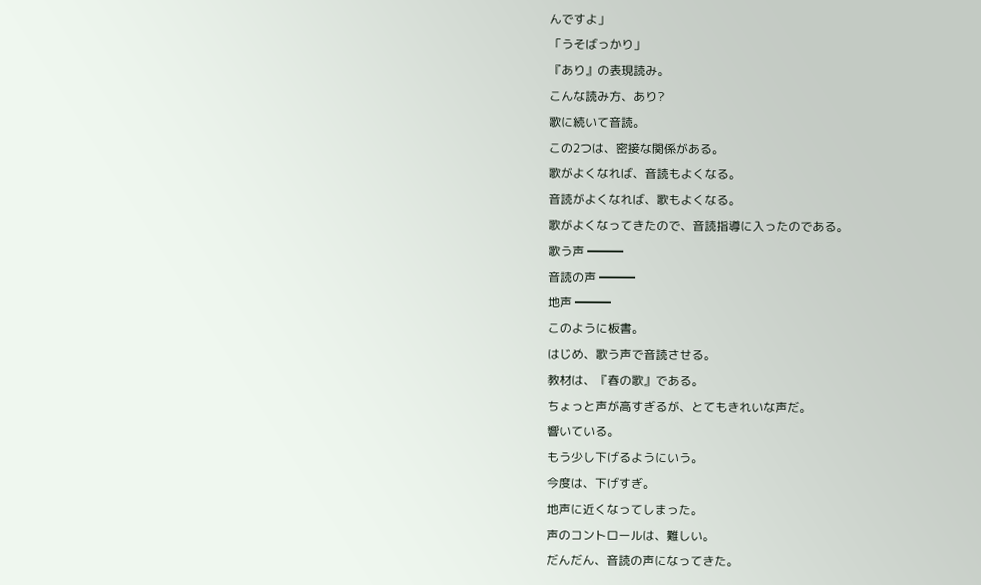んですよ」
「うそばっかり」
『あり』の表現読み。
こんな読み方、あり?
歌に続いて音読。
この2つは、密接な関係がある。
歌がよくなれば、音読もよくなる。
音読がよくなれば、歌もよくなる。
歌がよくなってきたので、音読指導に入ったのである。
歌う声 ━━━
音読の声 ━━━
地声 ━━━
このように板書。
はじめ、歌う声で音読させる。
教材は、『春の歌』である。
ちょっと声が高すぎるが、とてもきれいな声だ。
響いている。
もう少し下げるようにいう。
今度は、下げすぎ。
地声に近くなってしまった。
声のコントロールは、難しい。
だんだん、音読の声になってきた。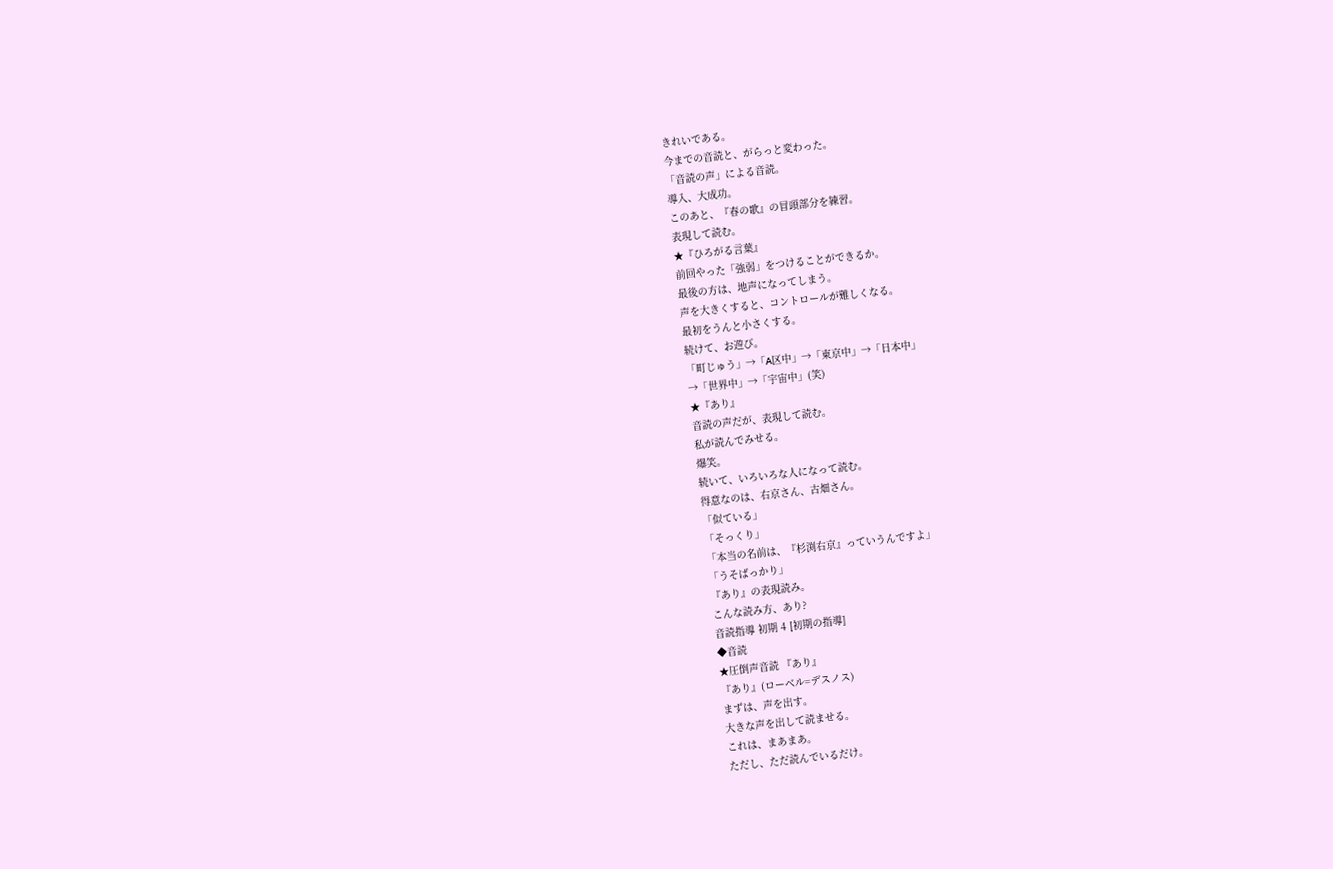きれいである。
今までの音読と、がらっと変わった。
「音読の声」による音読。
導入、大成功。
このあと、『春の歌』の冒頭部分を練習。
表現して読む。
★『ひろがる言葉』
前回やった「強弱」をつけることができるか。
最後の方は、地声になってしまう。
声を大きくすると、コントロールが難しくなる。
最初をうんと小さくする。
続けて、お遊び。
「町じゅう」→「A区中」→「東京中」→「日本中」
→「世界中」→「宇宙中」(笑)
★『あり』
音読の声だが、表現して読む。
私が読んでみせる。
爆笑。
続いて、いろいろな人になって読む。
得意なのは、右京さん、古畑さん。
「似ている」
「そっくり」
「本当の名前は、『杉渕右京』っていうんですよ」
「うそばっかり」
『あり』の表現読み。
こんな読み方、あり?
音読指導 初期 4 [初期の指導]
◆音読
★圧倒声音読 『あり』
『あり』(ローベル=デスノス)
まずは、声を出す。
大きな声を出して読ませる。
これは、まあまあ。
ただし、ただ読んでいるだけ。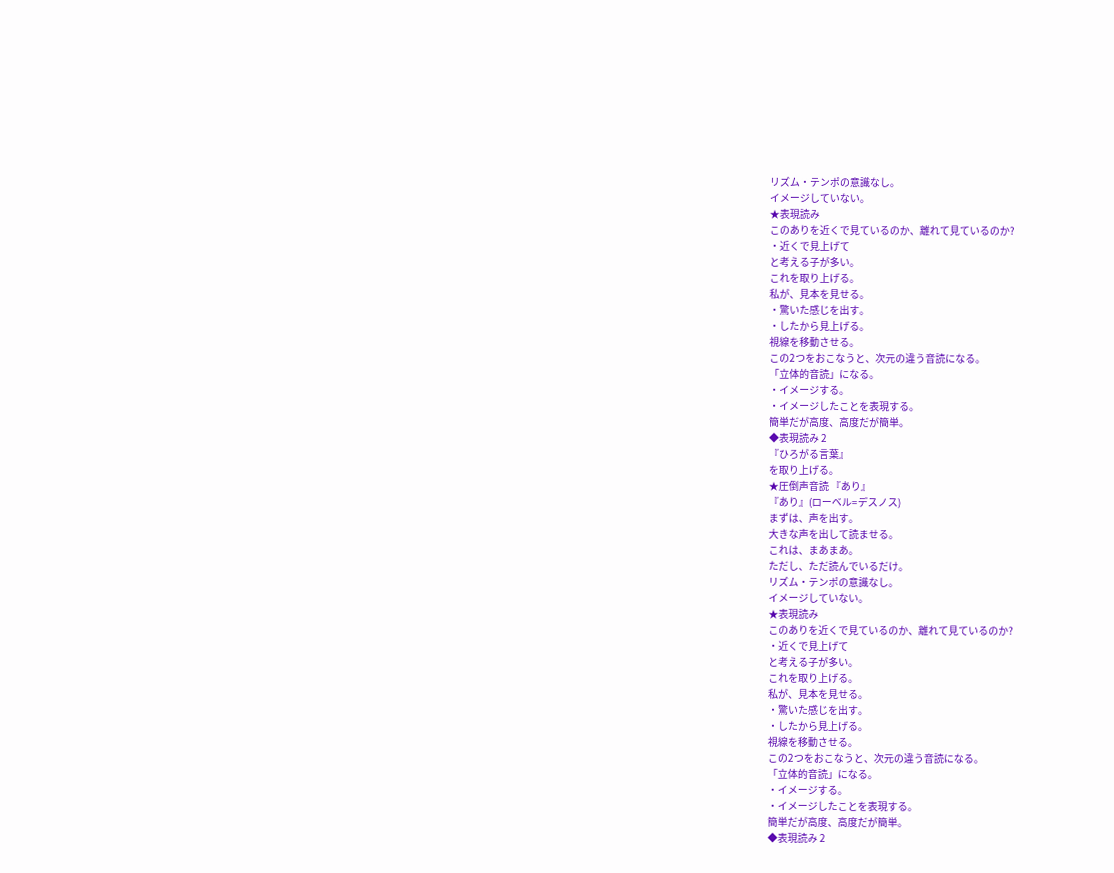リズム・テンポの意識なし。
イメージしていない。
★表現読み
このありを近くで見ているのか、離れて見ているのか?
・近くで見上げて
と考える子が多い。
これを取り上げる。
私が、見本を見せる。
・驚いた感じを出す。
・したから見上げる。
視線を移動させる。
この2つをおこなうと、次元の違う音読になる。
「立体的音読」になる。
・イメージする。
・イメージしたことを表現する。
簡単だが高度、高度だが簡単。
◆表現読み 2
『ひろがる言葉』
を取り上げる。
★圧倒声音読 『あり』
『あり』(ローベル=デスノス)
まずは、声を出す。
大きな声を出して読ませる。
これは、まあまあ。
ただし、ただ読んでいるだけ。
リズム・テンポの意識なし。
イメージしていない。
★表現読み
このありを近くで見ているのか、離れて見ているのか?
・近くで見上げて
と考える子が多い。
これを取り上げる。
私が、見本を見せる。
・驚いた感じを出す。
・したから見上げる。
視線を移動させる。
この2つをおこなうと、次元の違う音読になる。
「立体的音読」になる。
・イメージする。
・イメージしたことを表現する。
簡単だが高度、高度だが簡単。
◆表現読み 2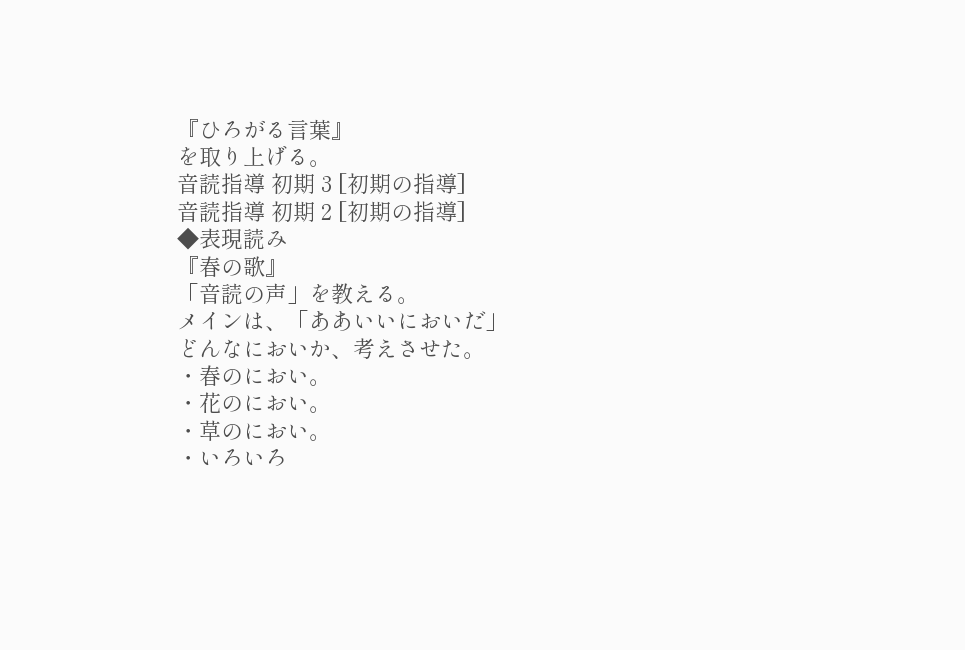『ひろがる言葉』
を取り上げる。
音読指導 初期 3 [初期の指導]
音読指導 初期 2 [初期の指導]
◆表現読み
『春の歌』
「音読の声」を教える。
メインは、「ああいいにおいだ」
どんなにおいか、考えさせた。
・春のにおい。
・花のにおい。
・草のにおい。
・いろいろ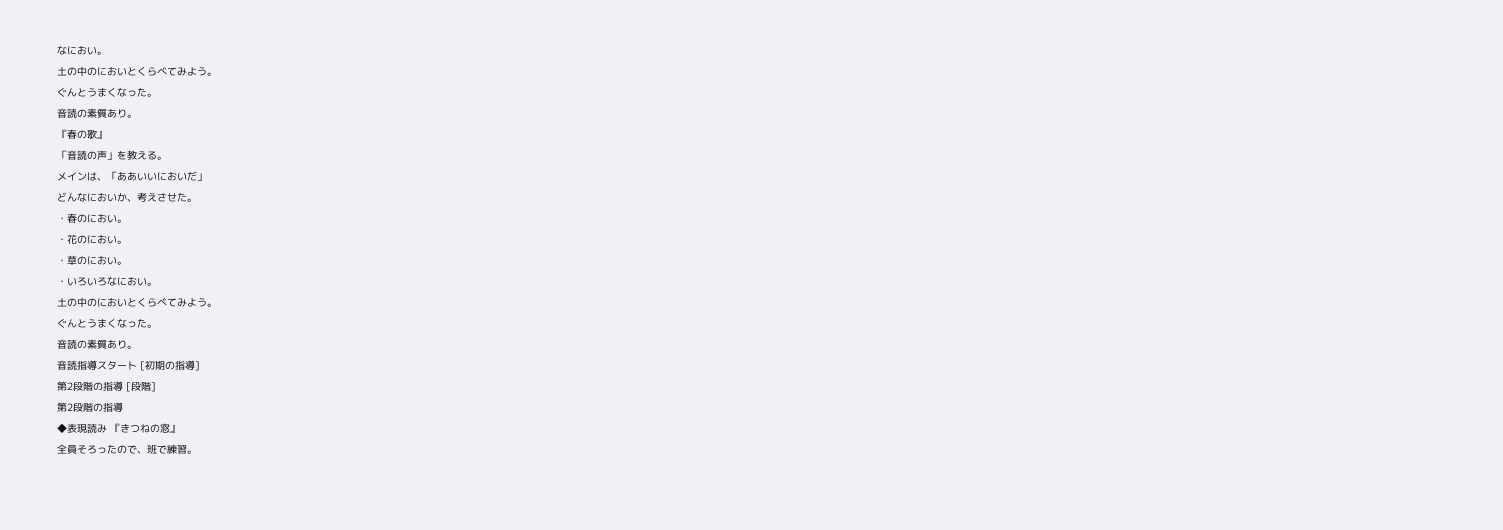なにおい。
土の中のにおいとくらべてみよう。
ぐんとうまくなった。
音読の素質あり。
『春の歌』
「音読の声」を教える。
メインは、「ああいいにおいだ」
どんなにおいか、考えさせた。
・春のにおい。
・花のにおい。
・草のにおい。
・いろいろなにおい。
土の中のにおいとくらべてみよう。
ぐんとうまくなった。
音読の素質あり。
音読指導スタート [初期の指導]
第2段階の指導 [段階]
第2段階の指導
◆表現読み 『きつねの窓』
全員そろったので、班で練習。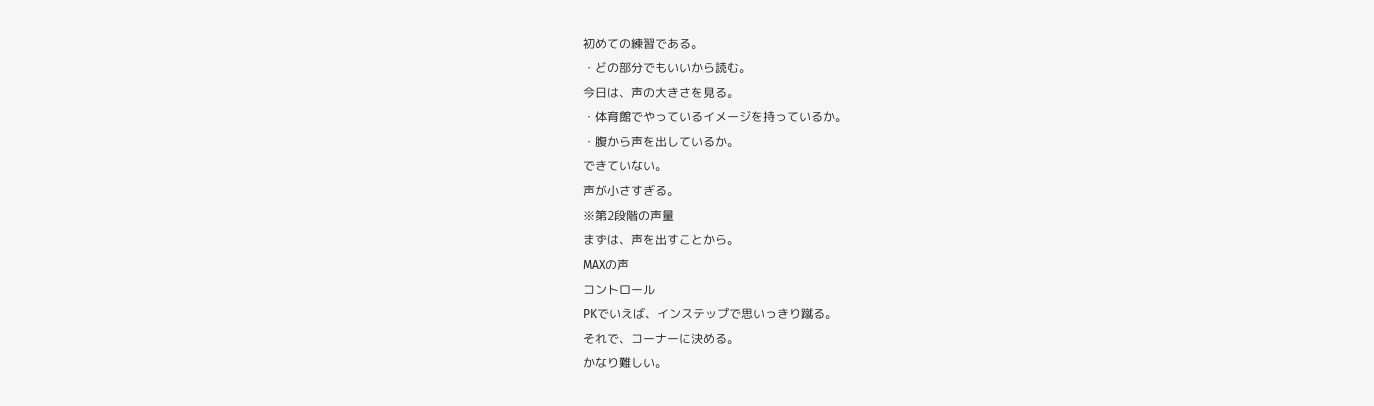初めての練習である。
・どの部分でもいいから読む。
今日は、声の大きさを見る。
・体育館でやっているイメージを持っているか。
・腹から声を出しているか。
できていない。
声が小さすぎる。
※第2段階の声量
まずは、声を出すことから。
MAXの声
コントロール
PKでいえば、インステップで思いっきり蹴る。
それで、コーナーに決める。
かなり難しい。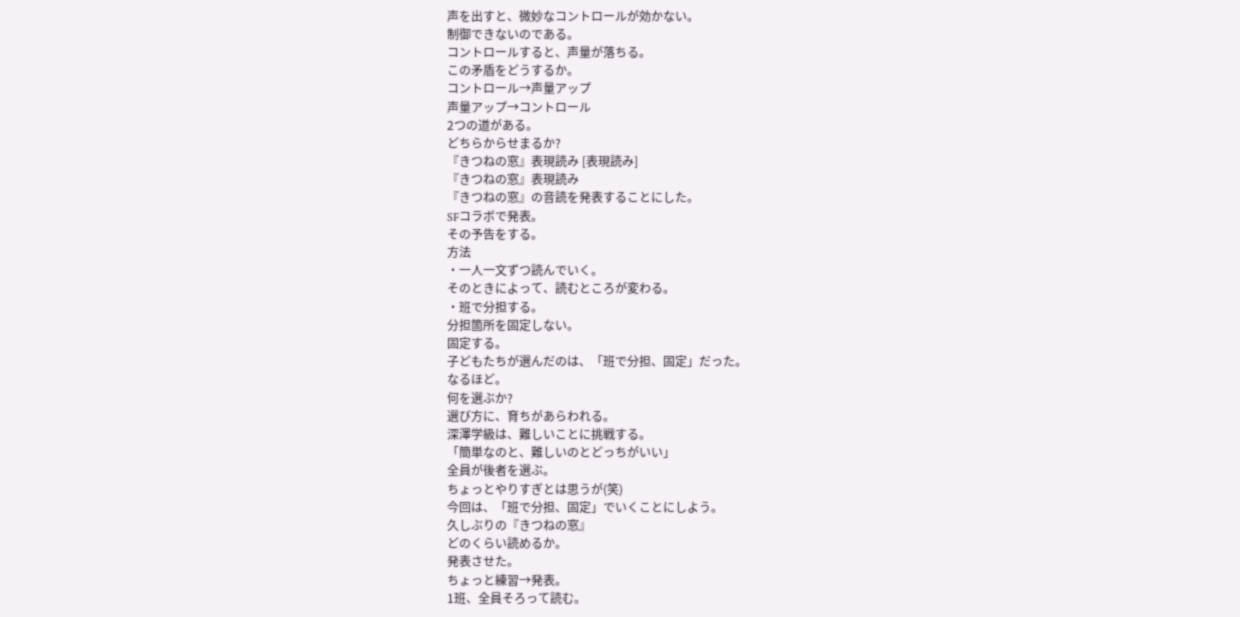声を出すと、微妙なコントロールが効かない。
制御できないのである。
コントロールすると、声量が落ちる。
この矛盾をどうするか。
コントロール→声量アップ
声量アップ→コントロール
2つの道がある。
どちらからせまるか?
『きつねの窓』表現読み [表現読み]
『きつねの窓』表現読み
『きつねの窓』の音読を発表することにした。
SFコラボで発表。
その予告をする。
方法
・一人一文ずつ読んでいく。
そのときによって、読むところが変わる。
・班で分担する。
分担箇所を固定しない。
固定する。
子どもたちが選んだのは、「班で分担、固定」だった。
なるほど。
何を選ぶか?
選び方に、育ちがあらわれる。
深澤学級は、難しいことに挑戦する。
「簡単なのと、難しいのとどっちがいい」
全員が後者を選ぶ。
ちょっとやりすぎとは思うが(笑)
今回は、「班で分担、固定」でいくことにしよう。
久しぶりの『きつねの窓』
どのくらい読めるか。
発表させた。
ちょっと練習→発表。
1班、全員そろって読む。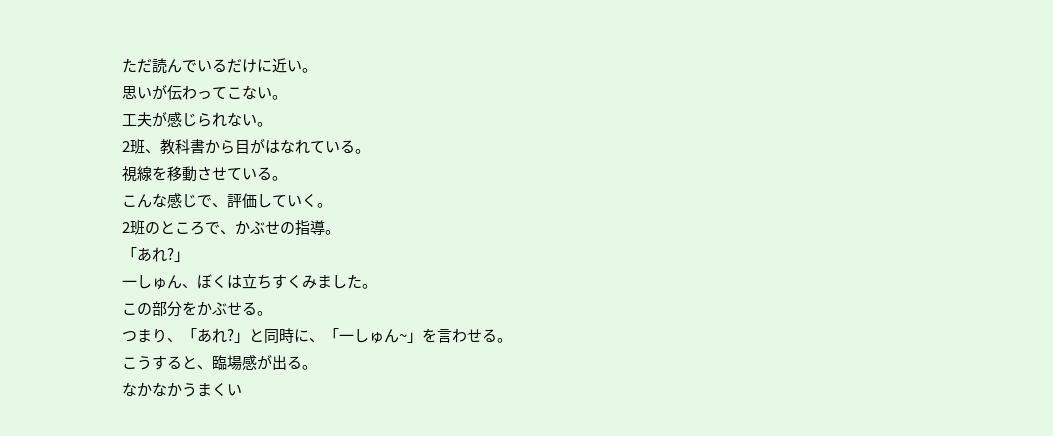ただ読んでいるだけに近い。
思いが伝わってこない。
工夫が感じられない。
2班、教科書から目がはなれている。
視線を移動させている。
こんな感じで、評価していく。
2班のところで、かぶせの指導。
「あれ?」
一しゅん、ぼくは立ちすくみました。
この部分をかぶせる。
つまり、「あれ?」と同時に、「一しゅん~」を言わせる。
こうすると、臨場感が出る。
なかなかうまくい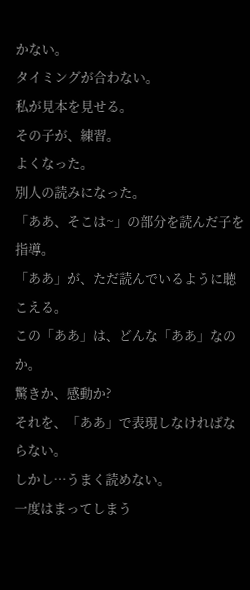かない。
タイミングが合わない。
私が見本を見せる。
その子が、練習。
よくなった。
別人の読みになった。
「ああ、そこは~」の部分を読んだ子を指導。
「ああ」が、ただ読んでいるように聴こえる。
この「ああ」は、どんな「ああ」なのか。
驚きか、感動か?
それを、「ああ」で表現しなければならない。
しかし…うまく読めない。
一度はまってしまう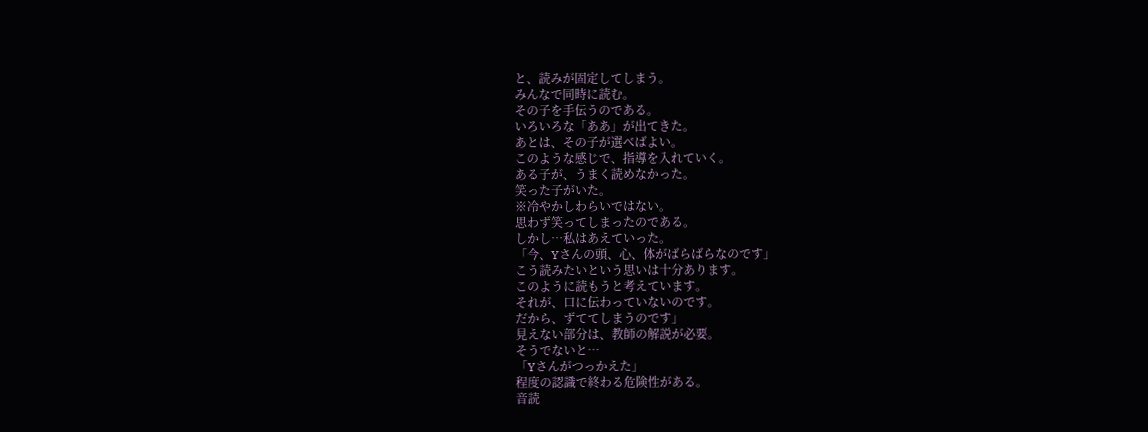と、読みが固定してしまう。
みんなで同時に読む。
その子を手伝うのである。
いろいろな「ああ」が出てきた。
あとは、その子が選べばよい。
このような感じで、指導を入れていく。
ある子が、うまく読めなかった。
笑った子がいた。
※冷やかしわらいではない。
思わず笑ってしまったのである。
しかし…私はあえていった。
「今、Yさんの頭、心、体がばらばらなのです」
こう読みたいという思いは十分あります。
このように読もうと考えています。
それが、口に伝わっていないのです。
だから、ずててしまうのです」
見えない部分は、教師の解説が必要。
そうでないと…
「Yさんがつっかえた」
程度の認識で終わる危険性がある。
音読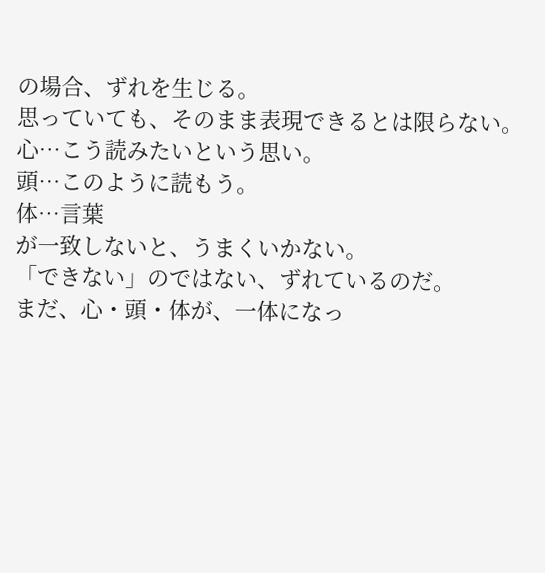の場合、ずれを生じる。
思っていても、そのまま表現できるとは限らない。
心…こう読みたいという思い。
頭…このように読もう。
体…言葉
が一致しないと、うまくいかない。
「できない」のではない、ずれているのだ。
まだ、心・頭・体が、一体になっ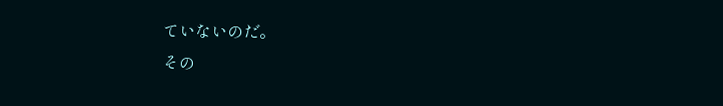ていないのだ。
その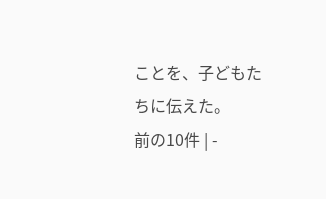ことを、子どもたちに伝えた。
前の10件 | -